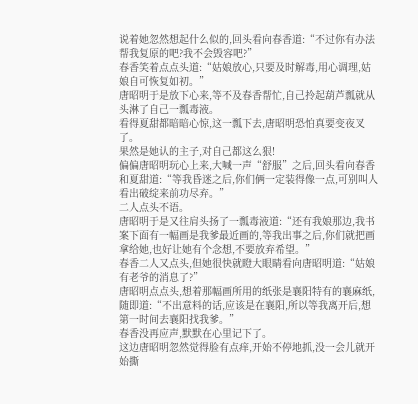说着她忽然想起什么似的,回头看向春香道:“不过你有办法帮我复原的吧?我不会毁容吧?”
春香笑着点点头道:“姑娘放心,只要及时解毒,用心调理,姑娘自可恢复如初。”
唐昭明于是放下心来,等不及春香帮忙,自己拎起葫芦瓢就从头淋了自己一瓢毒液。
看得夏甜都暗暗心惊,这一瓢下去,唐昭明恐怕真要变夜叉了。
果然是她认的主子,对自己都这么狠!
偏偏唐昭明玩心上来,大喊一声“舒服”之后,回头看向春香和夏甜道:“等我昏迷之后,你们俩一定装得像一点,可别叫人看出破绽来前功尽弃。”
二人点头不语。
唐昭明于是又往肩头扬了一瓢毒液道:“还有我娘那边,我书案下面有一幅画是我爹最近画的,等我出事之后,你们就把画拿给她,也好让她有个念想,不要放弃希望。”
春香二人又点头,但她很快就瞪大眼睛看向唐昭明道:“姑娘有老爷的消息了?”
唐昭明点点头,想着那幅画所用的纸张是襄阳特有的襄麻纸,随即道:“不出意料的话,应该是在襄阳,所以等我离开后,想第一时间去襄阳找我爹。”
春香没再应声,默默在心里记下了。
这边唐昭明忽然觉得脸有点痒,开始不停地抓,没一会儿就开始撕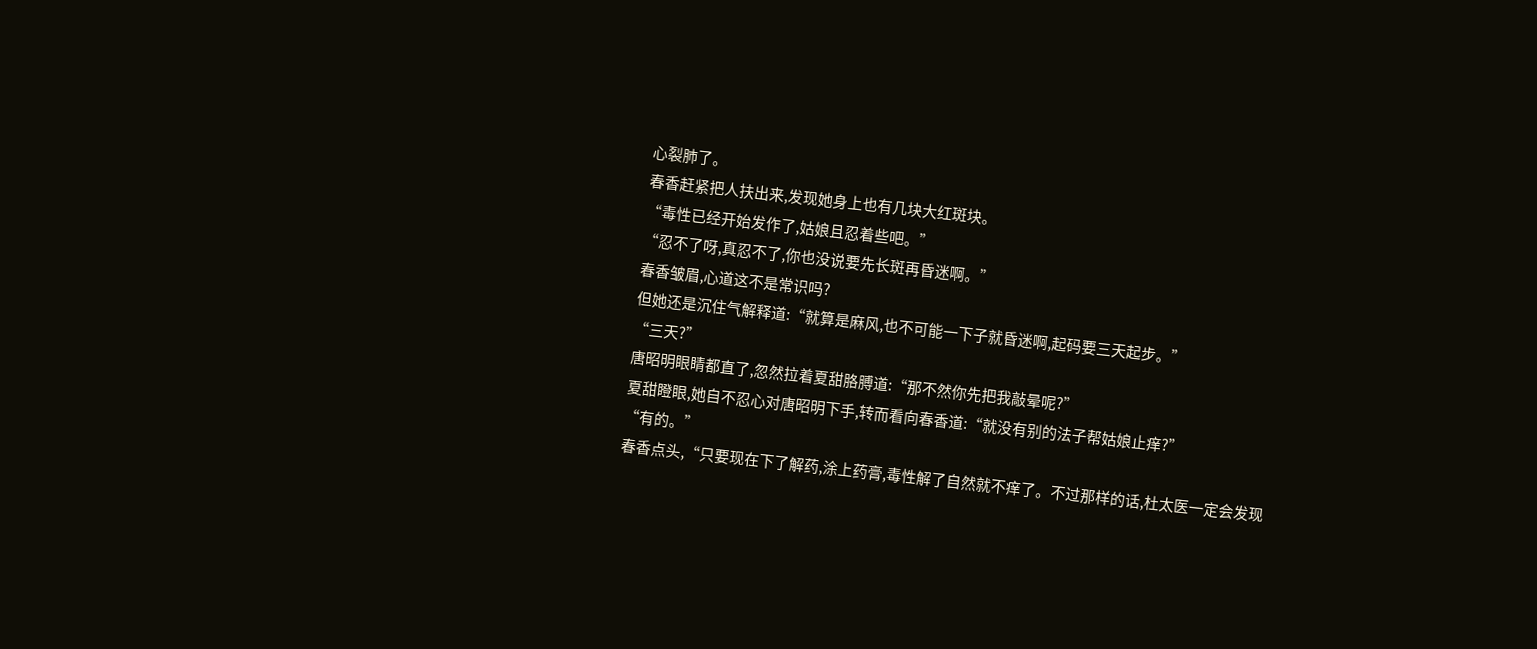心裂肺了。
春香赶紧把人扶出来,发现她身上也有几块大红斑块。
“毒性已经开始发作了,姑娘且忍着些吧。”
“忍不了呀,真忍不了,你也没说要先长斑再昏迷啊。”
春香皱眉,心道这不是常识吗?
但她还是沉住气解释道:“就算是麻风,也不可能一下子就昏迷啊,起码要三天起步。”
“三天?”
唐昭明眼睛都直了,忽然拉着夏甜胳膊道:“那不然你先把我敲晕呢?”
夏甜瞪眼,她自不忍心对唐昭明下手,转而看向春香道:“就没有别的法子帮姑娘止痒?”
“有的。”
春香点头,“只要现在下了解药,涂上药膏,毒性解了自然就不痒了。不过那样的话,杜太医一定会发现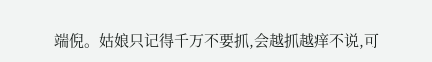端倪。姑娘只记得千万不要抓,会越抓越痒不说,可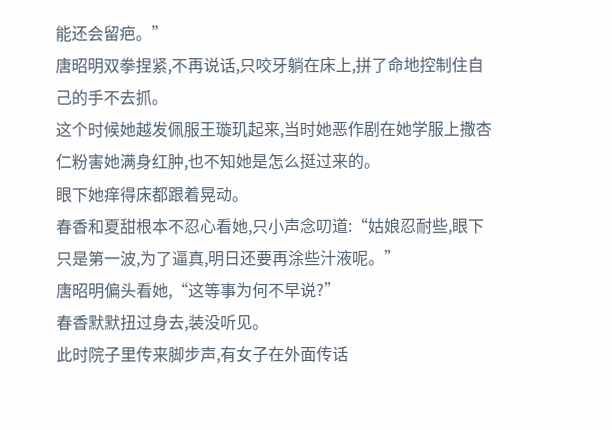能还会留疤。”
唐昭明双拳捏紧,不再说话,只咬牙躺在床上,拼了命地控制住自己的手不去抓。
这个时候她越发佩服王璇玑起来,当时她恶作剧在她学服上撒杏仁粉害她满身红肿,也不知她是怎么挺过来的。
眼下她痒得床都跟着晃动。
春香和夏甜根本不忍心看她,只小声念叨道:“姑娘忍耐些,眼下只是第一波,为了逼真,明日还要再涂些汁液呢。”
唐昭明偏头看她,“这等事为何不早说?”
春香默默扭过身去,装没听见。
此时院子里传来脚步声,有女子在外面传话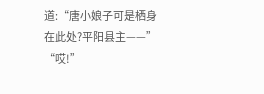道:“唐小娘子可是栖身在此处?平阳县主——”
“哎!”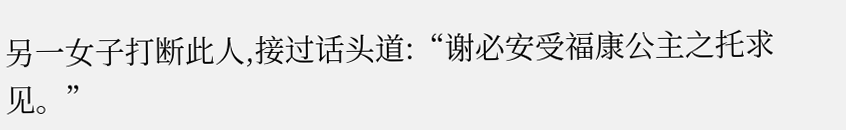另一女子打断此人,接过话头道:“谢必安受福康公主之托求见。”